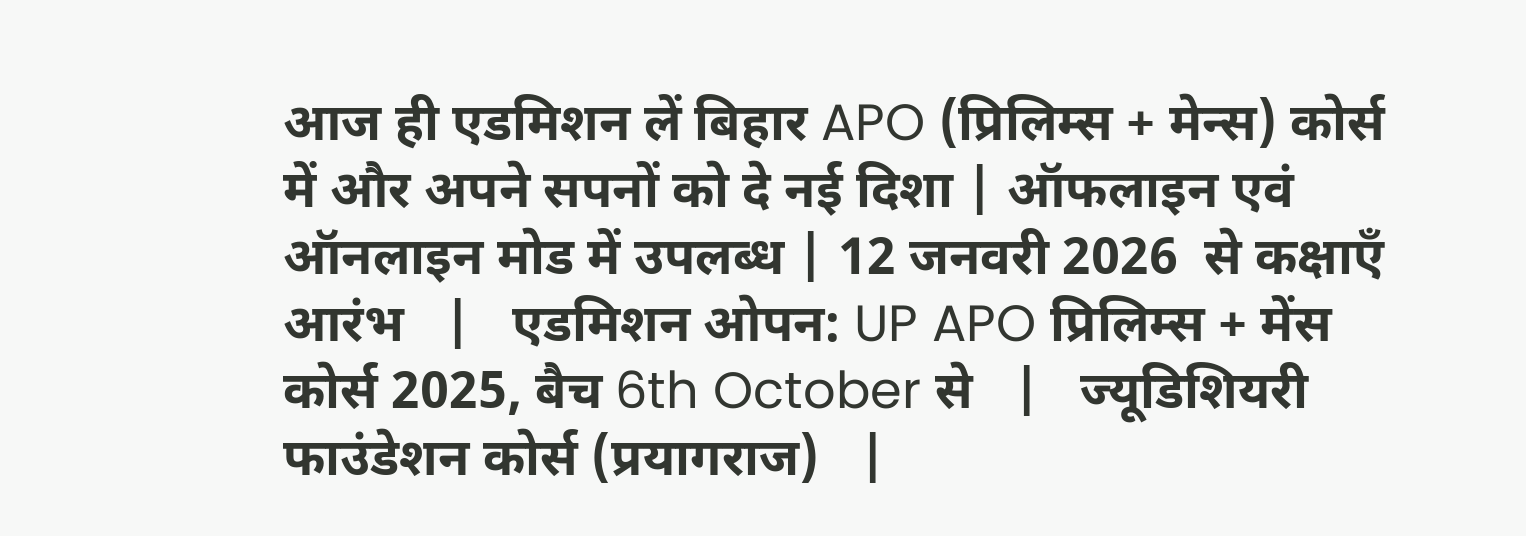आज ही एडमिशन लें बिहार APO (प्रिलिम्स + मेन्स) कोर्स में और अपने सपनों को दे नई दिशा | ऑफलाइन एवं ऑनलाइन मोड में उपलब्ध | 12 जनवरी 2026  से कक्षाएँ आरंभ   |   एडमिशन ओपन: UP APO प्रिलिम्स + मेंस कोर्स 2025, बैच 6th October से   |   ज्यूडिशियरी फाउंडेशन कोर्स (प्रयागराज)   |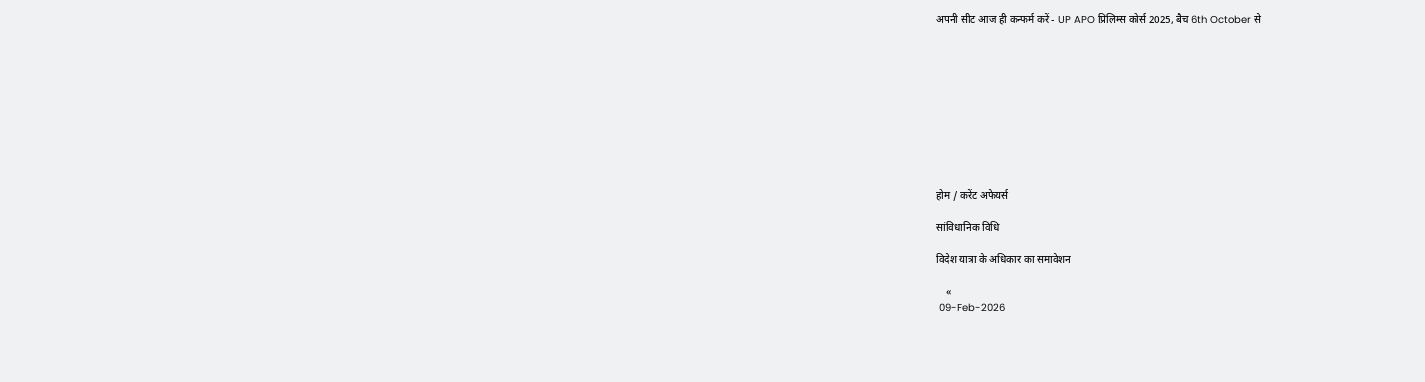अपनी सीट आज ही कन्फर्म करें - UP APO प्रिलिम्स कोर्स 2025, बैच 6th October से










होम / करेंट अफेयर्स

सांविधानिक विधि

विदेश यात्रा के अधिकार का समावेशन

    «
 09-Feb-2026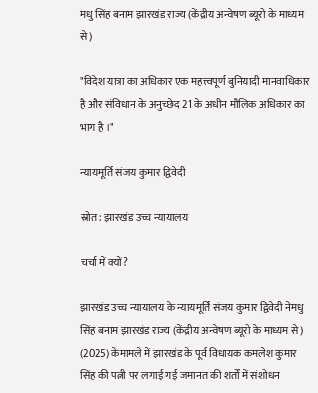मधु सिंह बनाम झारखंड राज्य (केंद्रीय अन्वेषण ब्यूरो के माध्यम से)

"विदेश यात्रा का अधिकार एक महत्त्वपूर्ण बुनियादी मानवाधिकार है और संविधान के अनुच्छेद 21 के अधीन मौलिक अधिकार का भाग है ।"

न्यायमूर्ति संजय कुमार द्विवेदी

स्रोत: झारखंड उच्च न्यायालय

चर्चा में क्यों?

झारखंड उच्च न्यायालय के न्यायमूर्ति संजय कुमार द्विवेदी नेमधु सिंह बनाम झारखंड राज्य (केंद्रीय अन्वेषण ब्यूरो के माध्यम से) (2025) केमामले में झारखंड के पूर्व विधायक कमलेश कुमार सिंह की पत्नी पर लगाई गई जमानत की शर्तों में संशोधन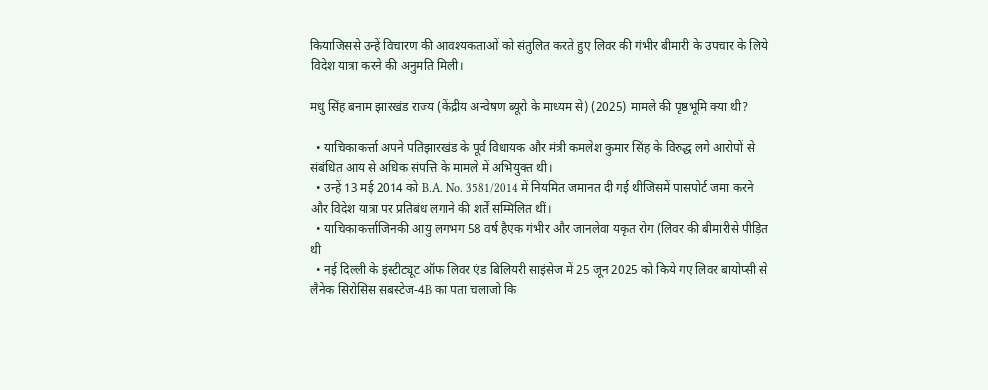कियाजिससे उन्हें विचारण की आवश्यकताओं को संतुलित करते हुए लिवर की गंभीर बीमारी के उपचार के लिये विदेश यात्रा करने की अनुमति मिली।

मधु सिंह बनाम झारखंड राज्य (केंद्रीय अन्वेषण ब्यूरो के माध्यम से) (2025) मामले की पृष्ठभूमि क्या थी?

  • याचिकाकर्त्ता अपने पतिझारखंड के पूर्व विधायक और मंत्री कमलेश कुमार सिंह के विरुद्ध लगे आरोपों से संबंधित आय से अधिक संपत्ति के मामले में अभियुक्त थी।
  • उन्हें 13 मई 2014 को B.A. No. 3581/2014 में नियमित जमानत दी गई थीजिसमें पासपोर्ट जमा करने और विदेश यात्रा पर प्रतिबंध लगाने की शर्तें सम्मिलित थीं।
  • याचिकाकर्त्ताजिनकी आयु लगभग 58 वर्ष हैएक गंभीर और जानलेवा यकृत रोग (लिवर की बीमारीसे पीड़ित थी
  • नई दिल्ली के इंस्टीट्यूट ऑफ लिवर एंड बिलियरी साइंसेज में 25 जून 2025 को किये गए लिवर बायोप्सी से लैनेक सिरोसिस सबस्टेज-4B का पता चलाजो कि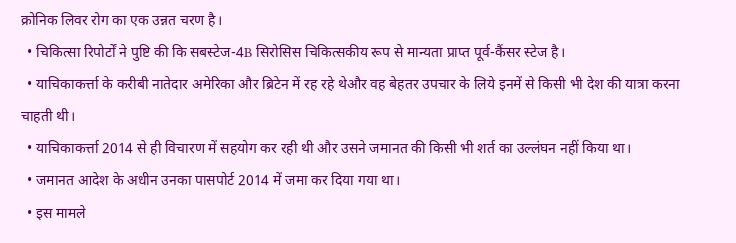क्रोनिक लिवर रोग का एक उन्नत चरण है।
  • चिकित्सा रिपोर्टों ने पुष्टि की कि सबस्टेज-4B सिरोसिस चिकित्सकीय रूप से मान्यता प्राप्त पूर्व-कैंसर स्टेज है।
  • याचिकाकर्त्ता के करीबी नातेदार अमेरिका और ब्रिटेन में रह रहे थेऔर वह बेहतर उपचार के लिये इनमें से किसी भी देश की यात्रा करना चाहती थी।
  • याचिकाकर्त्ता 2014 से ही विचारण में सहयोग कर रही थी और उसने जमानत की किसी भी शर्त का उल्लंघन नहीं किया था।
  • जमानत आदेश के अधीन उनका पासपोर्ट 2014 में जमा कर दिया गया था।
  • इस मामले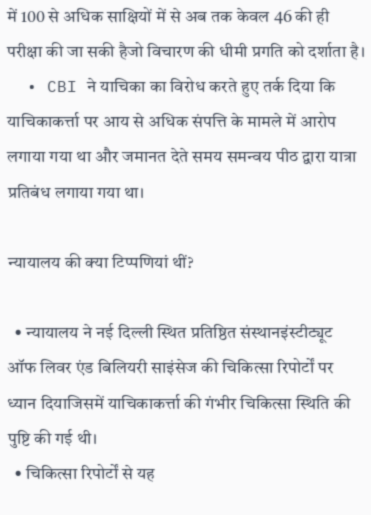में 100 से अधिक साक्षियों में से अब तक केवल 46 की ही परीक्षा की जा सकी हैजो विचारण की धीमी प्रगति को दर्शाता है।
  • CBI ने याचिका का विरोध करते हुए तर्क दिया कि याचिकाकर्त्ता पर आय से अधिक संपत्ति के मामले में आरोप लगाया गया था और जमानत देते समय समन्वय पीठ द्वारा यात्रा प्रतिबंध लगाया गया था।

न्यायालय की क्या टिप्पणियां थीं?

  • न्यायालय ने नई दिल्ली स्थित प्रतिष्ठित संस्थानइंस्टीट्यूट ऑफ लिवर एंड बिलियरी साइंसेज की चिकित्सा रिपोर्टों पर ध्यान दियाजिसमें याचिकाकर्त्ता की गंभीर चिकित्सा स्थिति की पुष्टि की गई थी।
  • चिकित्सा रिपोर्टों से यह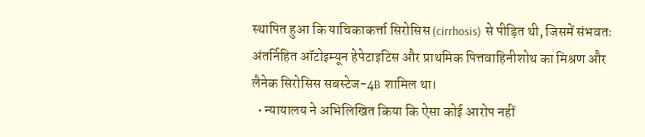स्थापित हुआ कि याचिकाकर्त्ता सिरोसिस (cirrhosis) से पीड़ित थी, जिसमें संभवतः अंतर्निहित ऑटोइम्यून हेपेटाइटिस और प्राथमिक पित्तवाहिनीशोथ का मिश्रण और लैनेक सिरोसिस सबस्टेज-4B शामिल था।
  • न्यायालय ने अभिलिखित किया कि ऐसा कोई आरोप नहीं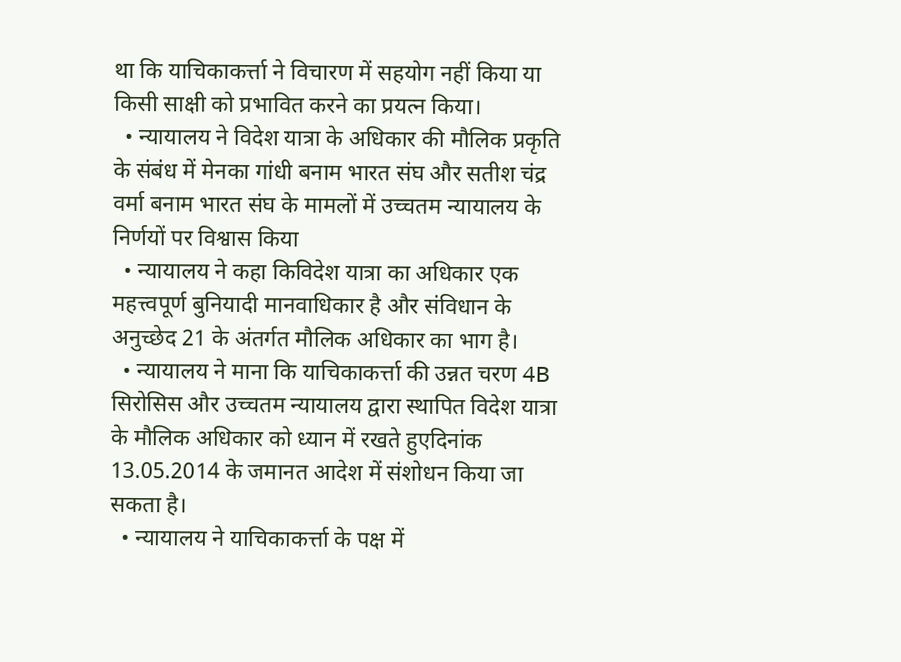था कि याचिकाकर्त्ता ने विचारण में सहयोग नहीं किया या किसी साक्षी को प्रभावित करने का प्रयत्न किया।
  • न्यायालय ने विदेश यात्रा के अधिकार की मौलिक प्रकृति के संबंध में मेनका गांधी बनाम भारत संघ और सतीश चंद्र वर्मा बनाम भारत संघ के मामलों में उच्चतम न्यायालय के निर्णयों पर विश्वास किया
  • न्यायालय ने कहा किविदेश यात्रा का अधिकार एक महत्त्वपूर्ण बुनियादी मानवाधिकार है और संविधान के अनुच्छेद 21 के अंतर्गत मौलिक अधिकार का भाग है।
  • न्यायालय ने माना कि याचिकाकर्त्ता की उन्नत चरण 4B सिरोसिस और उच्चतम न्यायालय द्वारा स्थापित विदेश यात्रा के मौलिक अधिकार को ध्यान में रखते हुएदिनांक 13.05.2014 के जमानत आदेश में संशोधन किया जा सकता है।
  • न्यायालय ने याचिकाकर्त्ता के पक्ष में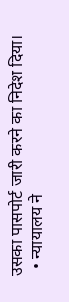उसका पासपोर्ट जारी करने का निदेश दिया।
  • न्यायालय ने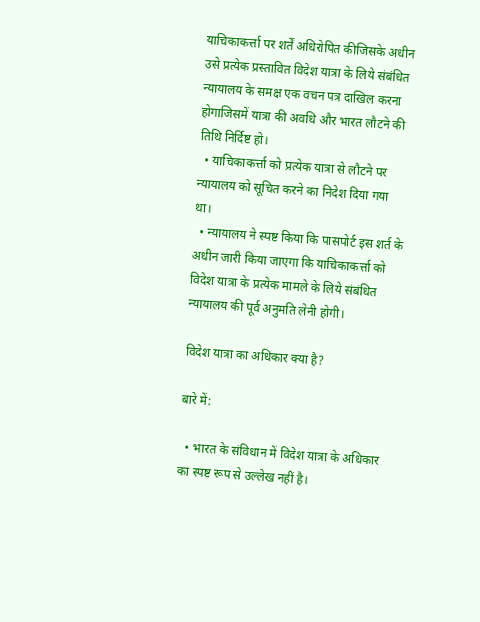याचिकाकर्त्ता पर शर्तें अधिरोपित कीजिसके अधीन उसे प्रत्येक प्रस्तावित विदेश यात्रा के लिये संबंधित न्यायालय के समक्ष एक वचन पत्र दाखिल करना होगाजिसमें यात्रा की अवधि और भारत लौटने की तिथि निर्दिष्ट हो।
  • याचिकाकर्त्ता को प्रत्येक यात्रा से लौटने पर न्यायालय को सूचित करने का निदेश दिया गया था।
  • न्यायालय ने स्पष्ट किया कि पासपोर्ट इस शर्त के अधीन जारी किया जाएगा कि याचिकाकर्त्ता को विदेश यात्रा के प्रत्येक मामले के लिये संबंधित न्यायालय की पूर्व अनुमति लेनी होगी।

विदेश यात्रा का अधिकार क्या है?

बारे में:

  • भारत के संविधान में विदेश यात्रा के अधिकार का स्पष्ट रूप से उल्लेख नहीं है।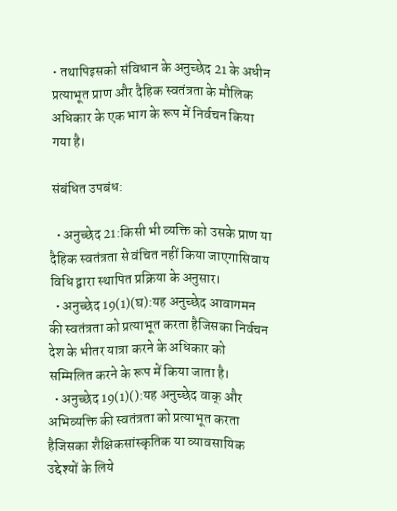• तथापिइसको संविधान के अनुच्छेद 21 के अधीन प्रत्याभूत प्राण और दैहिक स्वतंत्रता के मौलिक अधिकार के एक भाग के रूप में निर्वचन किया गया है।

संबंधित उपबंध:

  • अनुच्छेद 21:किसी भी व्यक्ति को उसके प्राण या दैहिक स्वतंत्रता से वंचित नहीं किया जाएगासिवाय विधि द्वारा स्थापित प्रक्रिया के अनुसार।
  • अनुच्छेद 19(1)(घ):यह अनुच्छेद आवागमन की स्वतंत्रता को प्रत्याभूत करता हैजिसका निर्वचन देश के भीतर यात्रा करने के अधिकार को सम्मिलित करने के रूप में किया जाता है।
  • अनुच्छेद 19(1)():यह अनुच्छेद वाक् और अभिव्यक्ति की स्वतंत्रता को प्रत्याभूत करता हैजिसका शैक्षिकसांस्कृतिक या व्यावसायिक उद्देश्यों के लिये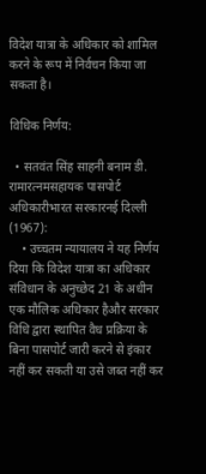विदेश यात्रा के अधिकार को शामिल करने के रूप में निर्वचन किया जा सकता है।

विधिक निर्णय:

  • सतवंत सिंह साहनी बनाम डी. रामारत्नमसहायक पासपोर्ट अधिकारीभारत सरकारनई दिल्ली (1967):
    • उच्चतम न्यायालय ने यह निर्णय दिया कि विदेश यात्रा का अधिकार संविधान के अनुच्छेद 21 के अधीन एक मौलिक अधिकार हैऔर सरकार विधि द्वारा स्थापित वैध प्रक्रिया के बिना पासपोर्ट जारी करने से इंकार नहीं कर सकती या उसे जब्त नहीं कर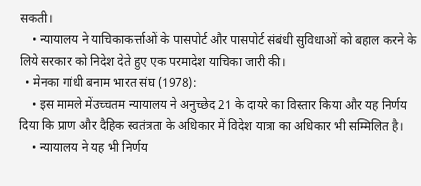सकती।
    • न्यायालय ने याचिकाकर्त्ताओं के पासपोर्ट और पासपोर्ट संबंधी सुविधाओं को बहाल करने के लिये सरकार को निदेश देते हुए एक परमादेश याचिका जारी की।
  • मेनका गांधी बनाम भारत संघ (1978):
    • इस मामले मेंउच्चतम न्यायालय ने अनुच्छेद 21 के दायरे का विस्तार किया और यह निर्णय दिया कि प्राण और दैहिक स्वतंत्रता के अधिकार में विदेश यात्रा का अधिकार भी सम्मिलित है।
    • न्यायालय ने यह भी निर्णय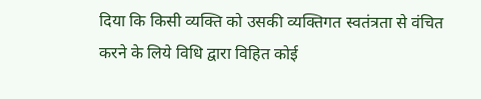दिया कि किसी व्यक्ति को उसकी व्यक्तिगत स्वतंत्रता से वंचित करने के लिये विधि द्वारा विहित कोई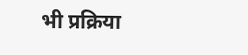भी प्रक्रिया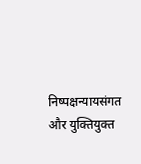निष्पक्षन्यायसंगत और युक्तियुक्त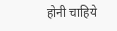होनी चाहिये